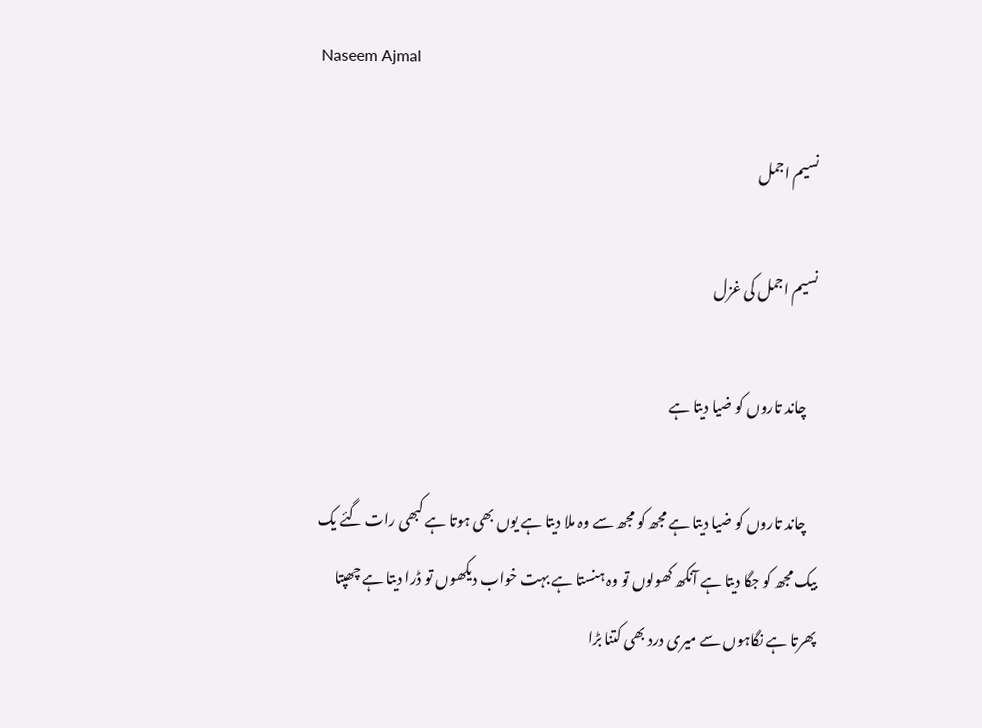Naseem Ajmal

نسیم اجمل

نسیم اجمل کی غزل

    چاند تاروں کو ضیا دیتا ہے

    چاند تاروں کو ضیا دیتا ہے مجھ کو مجھ سے وہ ملا دیتا ہے یوں بھی ہوتا ہے کبھی رات گئے یک بیک مجھ کو جگا دیتا ہے آنکھ کھولوں تو وہ ہنستا ہے بہت خواب دیکھوں تو ڈرا دیتا ہے چھپتا پھرتا ہے نگاہوں سے میری درد بھی کتنا بڑا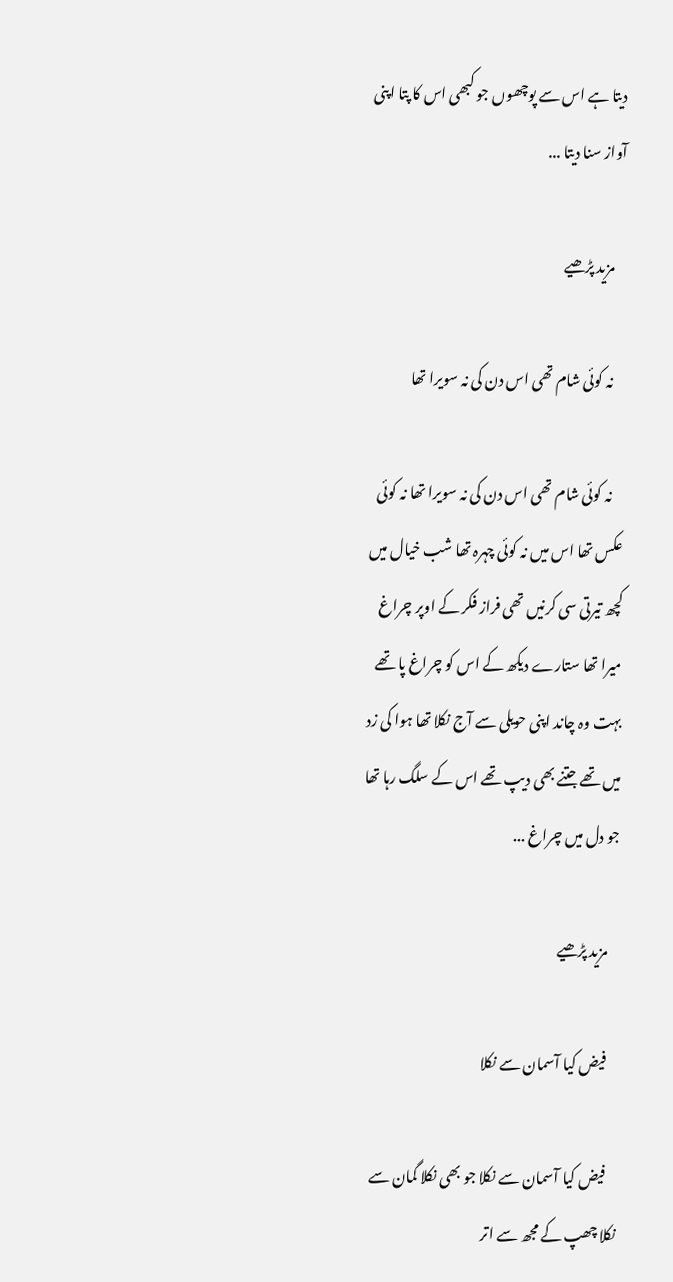دیتا ہے اس سے پوچھوں جو کبھی اس کا پتا اپنی آواز سنا دیتا ...

    مزید پڑھیے

    نہ کوئی شام تھی اس دن کی نہ سویرا تھا

    نہ کوئی شام تھی اس دن کی نہ سویرا تھا نہ کوئی عکس تھا اس میں نہ کوئی چہرہ تھا شب خیال میں کچھ تیرتی سی کرنیں تھی فراز فکر کے اوپر چراغ میرا تھا ستارے دیکھ کے اس کو چراغ پا تھے بہت وہ چاند اپنی حویلی سے آج نکلا تھا ہوا کی زد میں تھے جتنے بھی دیپ تھے اس کے سلگ رہا تھا جو دل میں چراغ ...

    مزید پڑھیے

    فیض کیا آسمان سے نکلا

    فیض کیا آسمان سے نکلا جو بھی نکلا گمان سے نکلا چھپ کے مجھ سے اتر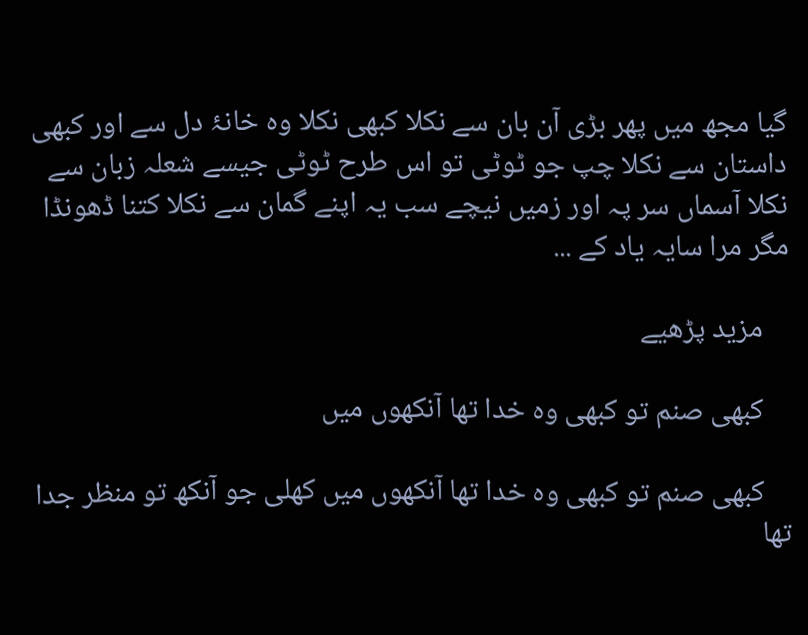گیا مجھ میں پھر بڑی آن بان سے نکلا کبھی نکلا وہ خانۂ دل سے اور کبھی داستان سے نکلا چپ جو ٹوٹی تو اس طرح ٹوٹی جیسے شعلہ زبان سے نکلا آسماں سر پہ اور زمیں نیچے سب یہ اپنے گمان سے نکلا کتنا ڈھونڈا مگر مرا سایہ یاد کے ...

    مزید پڑھیے

    کبھی صنم تو کبھی وہ خدا تھا آنکھوں میں

    کبھی صنم تو کبھی وہ خدا تھا آنکھوں میں کھلی جو آنکھ تو منظر جدا تھا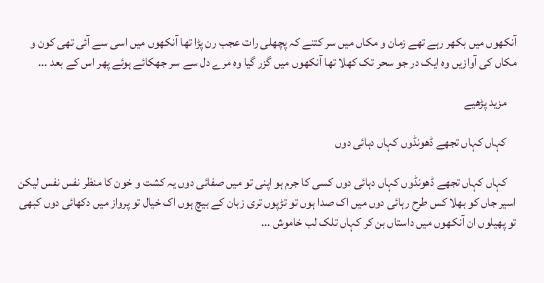آنکھوں میں بکھر رہے تھے زمان و مکاں میں سر کتنے کہ پچھلی رات عجب رن پڑا تھا آنکھوں میں اسی سے آئی تھی کون و مکاں کی آوازیں وہ ایک در جو سحر تک کھلا تھا آنکھوں میں گزر گیا وہ مرے دل سے سر جھکائے ہوئے پھر اس کے بعد ...

    مزید پڑھیے

    کہاں کہاں تجھے ڈھونڈوں کہاں دہائی دوں

    کہاں کہاں تجھے ڈھونڈوں کہاں دہائی دوں کسی کا جرم ہو اپنی تو میں صفائی دوں یہ کشت و خون کا منظر نفس نفس لیکن اسیر جاں کو بھلا کس طرح رہائی دوں میں اک صدا ہوں تو تڑپوں تری زبان کے بیچ ہوں اک خیال تو پرواز میں دکھائی دوں کبھی تو پھیلوں ان آنکھوں میں داستاں بن کر کہاں تلک لب خاموش ...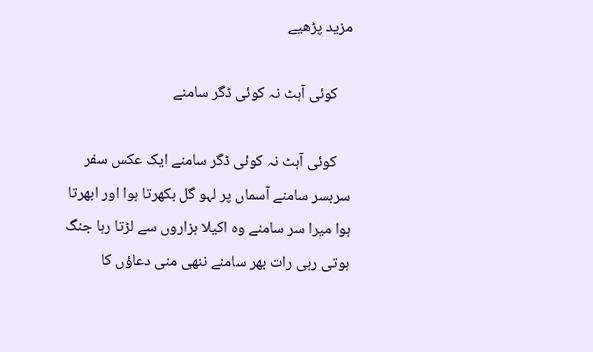مزید پڑھیے

    کوئی آہٹ نہ کوئی ڈگر سامنے

    کوئی آہٹ نہ کوئی ڈگر سامنے ایک عکس سفر سربسر سامنے آسماں پر لہو گل بکھرتا ہوا اور ابھرتا ہوا میرا سر سامنے وہ اکیلا ہزاروں سے لڑتا رہا جنگ ہوتی رہی رات بھر سامنے ننھی منی دعاؤں کا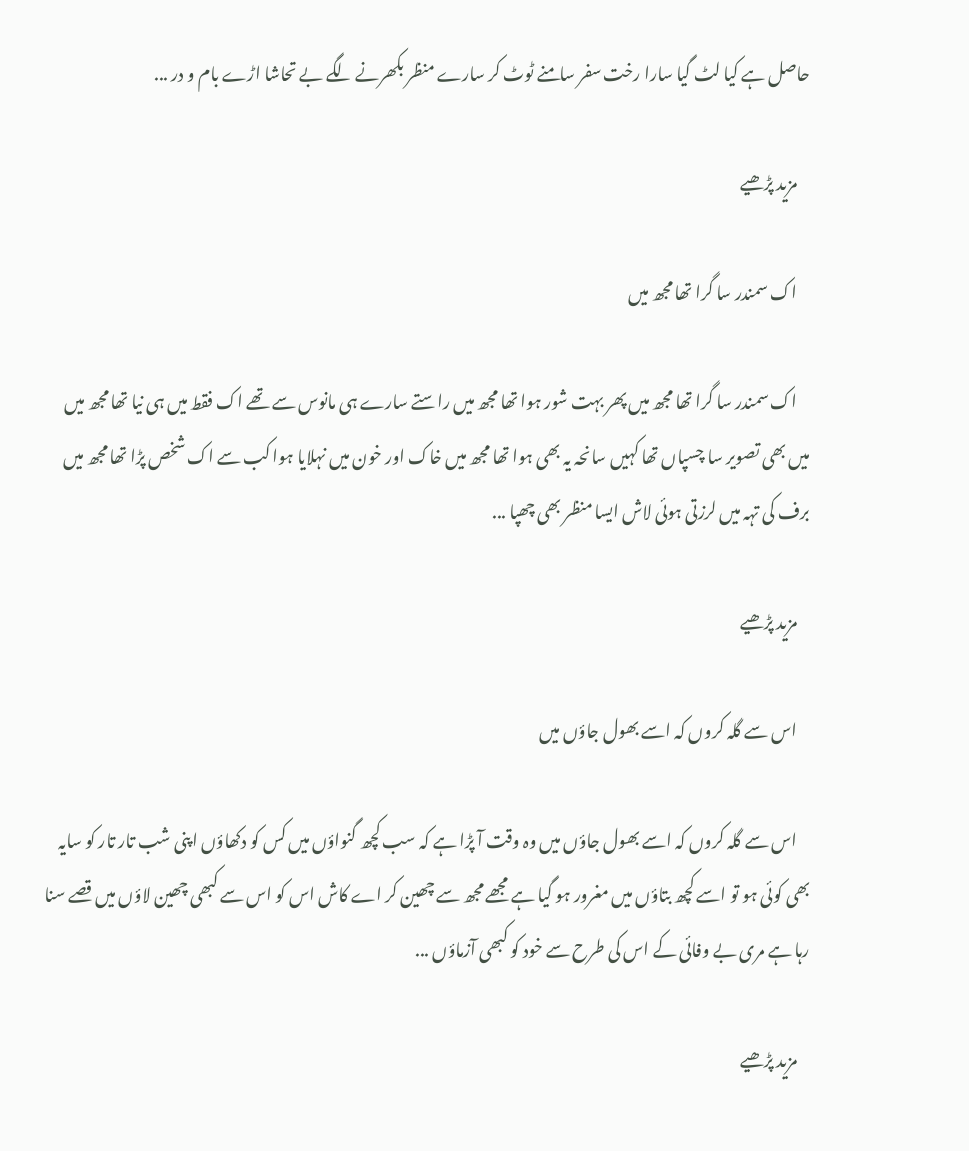حاصل ہے کیا لٹ گیا سارا رخت سفر سامنے ٹوٹ کر سارے منظر بکھرنے لگے بے تحاشا اڑے بام و در ...

    مزید پڑھیے

    اک سمندر سا گرا تھا مجھ میں

    اک سمندر سا گرا تھا مجھ میں پھر بہت شور ہوا تھا مجھ میں راستے سارے ہی مانوس سے تھے اک فقط میں ہی نیا تھا مجھ میں میں بھی تصویر سا چسپاں تھا کہیں سانحہ یہ بھی ہوا تھا مجھ میں خاک اور خون میں نہلایا ہوا کب سے اک شخص پڑا تھا مجھ میں برف کی تہہ میں لرزتی ہوئی لاش ایسا منظر بھی چھپا ...

    مزید پڑھیے

    اس سے گلہ کروں کہ اسے بھول جاؤں میں

    اس سے گلہ کروں کہ اسے بھول جاؤں میں وہ وقت آ پڑا ہے کہ سب کچھ گنواؤں میں کس کو دکھاؤں اپنی شب تار تار کو سایہ بھی کوئی ہو تو اسے کچھ بتاؤں میں مغرور ہو گیا ہے مجھے مجھ سے چھین کر اے کاش اس کو اس سے کبھی چھین لاؤں میں قصے سنا رہا ہے مری بے وفائی کے اس کی طرح سے خود کو کبھی آزماؤں ...

    مزید پڑھیے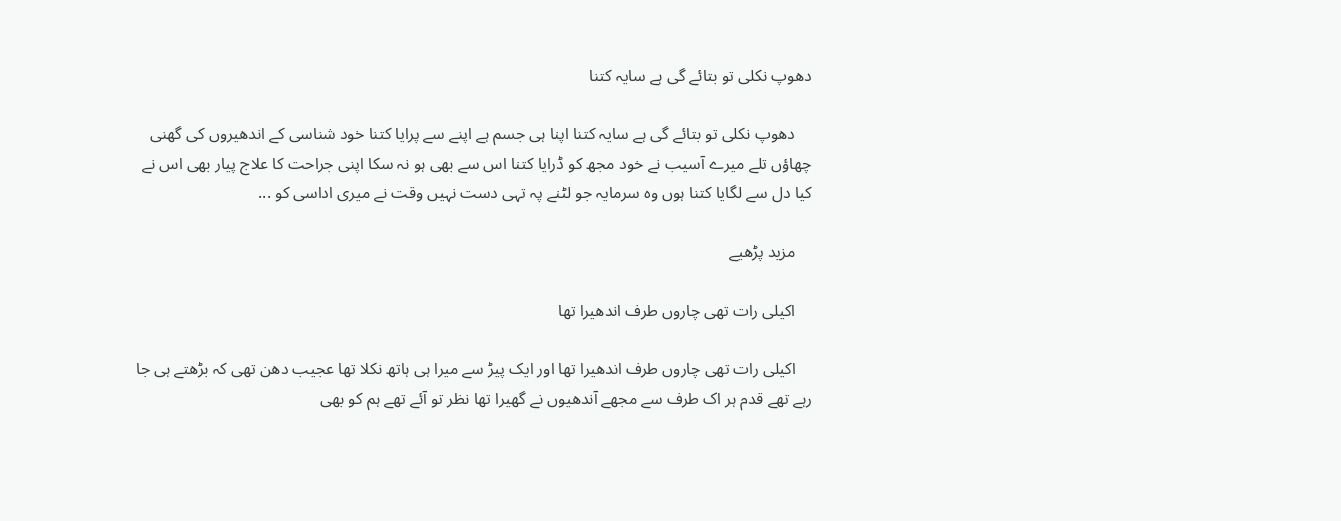دھوپ نکلی تو بتائے گی ہے سایہ کتنا

    دھوپ نکلی تو بتائے گی ہے سایہ کتنا اپنا ہی جسم ہے اپنے سے پرایا کتنا خود شناسی کے اندھیروں کی گھنی چھاؤں تلے میرے آسیب نے خود مجھ کو ڈرایا کتنا اس سے بھی ہو نہ سکا اپنی جراحت کا علاج پیار بھی اس نے کیا دل سے لگایا کتنا ہوں وہ سرمایہ جو لٹنے پہ تہی دست نہیں وقت نے میری اداسی کو ...

    مزید پڑھیے

    اکیلی رات تھی چاروں طرف اندھیرا تھا

    اکیلی رات تھی چاروں طرف اندھیرا تھا اور ایک پیڑ سے میرا ہی ہاتھ نکلا تھا عجیب دھن تھی کہ بڑھتے ہی جا رہے تھے قدم ہر اک طرف سے مجھے آندھیوں نے گھیرا تھا نظر تو آئے تھے ہم کو بھی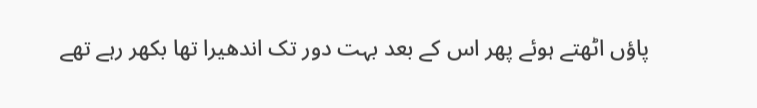پاؤں اٹھتے ہوئے پھر اس کے بعد بہت دور تک اندھیرا تھا بکھر رہے تھے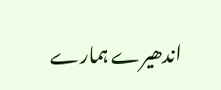اندھیرے ہمارے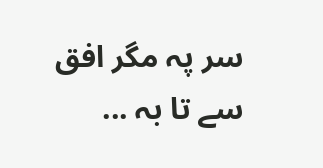سر پہ مگر افق سے تا بہ ...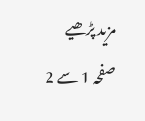مزید پڑھیے
صفحہ 1 سے 2